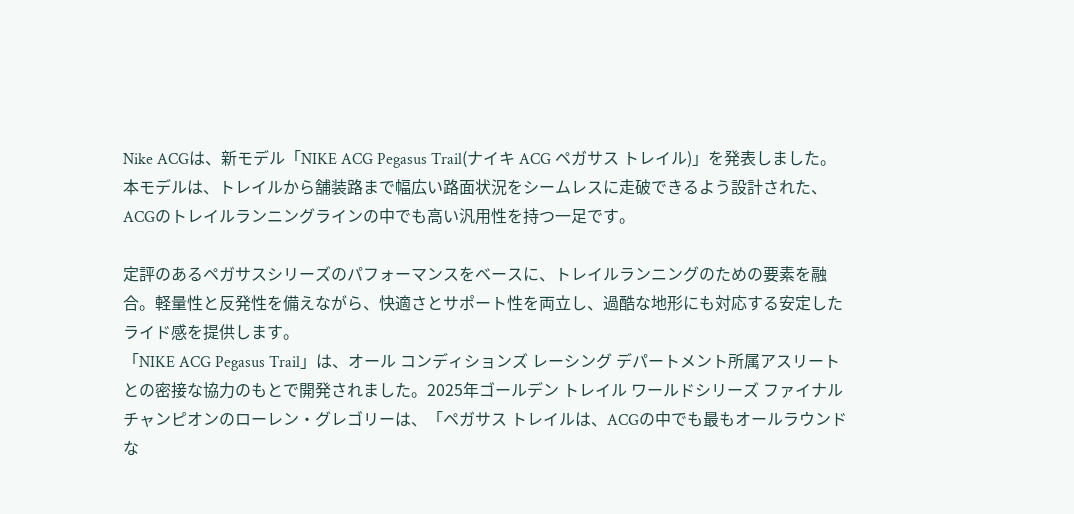Nike ACGは、新モデル「NIKE ACG Pegasus Trail(ナイキ ACG ペガサス トレイル)」を発表しました。本モデルは、トレイルから舗装路まで幅広い路面状況をシームレスに走破できるよう設計された、ACGのトレイルランニングラインの中でも高い汎用性を持つ一足です。

定評のあるペガサスシリーズのパフォーマンスをベースに、トレイルランニングのための要素を融合。軽量性と反発性を備えながら、快適さとサポート性を両立し、過酷な地形にも対応する安定したライド感を提供します。
「NIKE ACG Pegasus Trail」は、オール コンディションズ レーシング デパートメント所属アスリートとの密接な協力のもとで開発されました。2025年ゴールデン トレイル ワールドシリーズ ファイナル チャンピオンのローレン・グレゴリーは、「ペガサス トレイルは、ACGの中でも最もオールラウンドな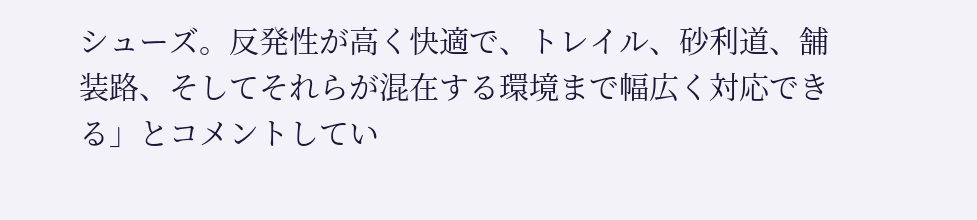シューズ。反発性が高く快適で、トレイル、砂利道、舗装路、そしてそれらが混在する環境まで幅広く対応できる」とコメントしてい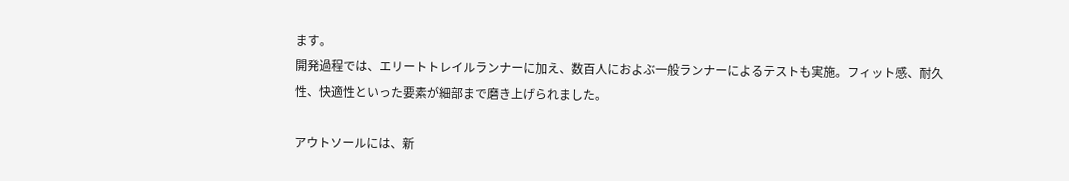ます。
開発過程では、エリートトレイルランナーに加え、数百人におよぶ一般ランナーによるテストも実施。フィット感、耐久性、快適性といった要素が細部まで磨き上げられました。

アウトソールには、新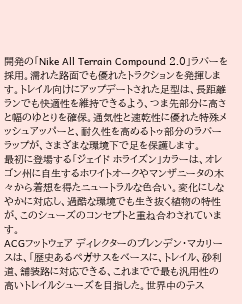開発の「Nike All Terrain Compound 2.0」ラバーを採用。濡れた路面でも優れたトラクションを発揮します。トレイル向けにアップデートされた足型は、長距離ランでも快適性を維持できるよう、つま先部分に高さと幅のゆとりを確保。通気性と速乾性に優れた特殊メッシュアッパーと、耐久性を高めるトゥ部分のラバーラップが、さまざまな環境下で足を保護します。
最初に登場する「ジェイド ホライズン」カラーは、オレゴン州に自生するホワイトオークやマンザニータの木々から着想を得たニュートラルな色合い。変化にしなやかに対応し、過酷な環境でも生き抜く植物の特性が、このシューズのコンセプトと重ね合わされています。
ACGフットウェア ディレクターのブレンデン・マカリースは、「歴史あるペガサスをベースに、トレイル、砂利道、舗装路に対応できる、これまでで最も汎用性の高いトレイルシューズを目指した。世界中のテス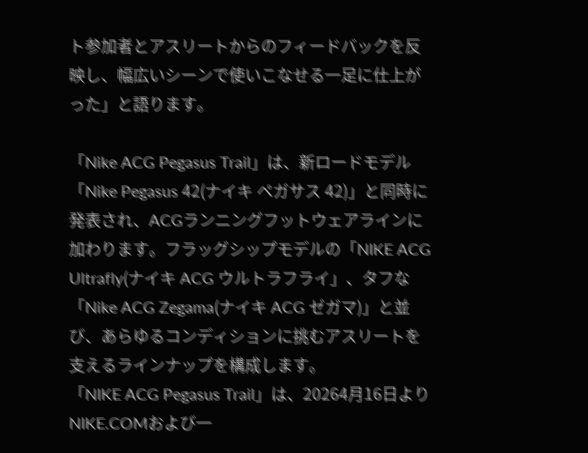ト参加者とアスリートからのフィードバックを反映し、幅広いシーンで使いこなせる一足に仕上がった」と語ります。

「Nike ACG Pegasus Trail」は、新ロードモデル「Nike Pegasus 42(ナイキ ペガサス 42)」と同時に発表され、ACGランニングフットウェアラインに加わります。フラッグシップモデルの「NIKE ACG Ultrafly(ナイキ ACG ウルトラフライ」、タフな「Nike ACG Zegama(ナイキ ACG ゼガマ)」と並び、あらゆるコンディションに挑むアスリートを支えるラインナップを構成します。
「NIKE ACG Pegasus Trail」は、20264月16日よりNIKE.COMおよび一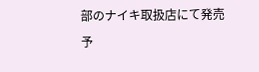部のナイキ取扱店にて発売予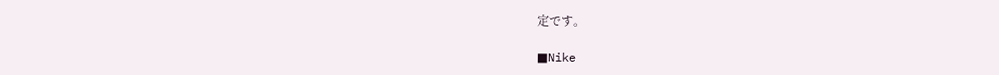定です。

■Nike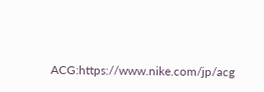ACG:https://www.nike.com/jp/acg